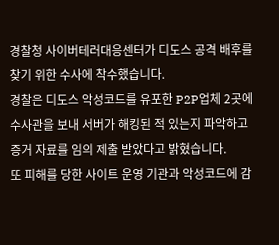경찰청 사이버테러대응센터가 디도스 공격 배후를 찾기 위한 수사에 착수했습니다.
경찰은 디도스 악성코드를 유포한 P2P업체 2곳에 수사관을 보내 서버가 해킹된 적 있는지 파악하고 증거 자료를 임의 제출 받았다고 밝혔습니다.
또 피해를 당한 사이트 운영 기관과 악성코드에 감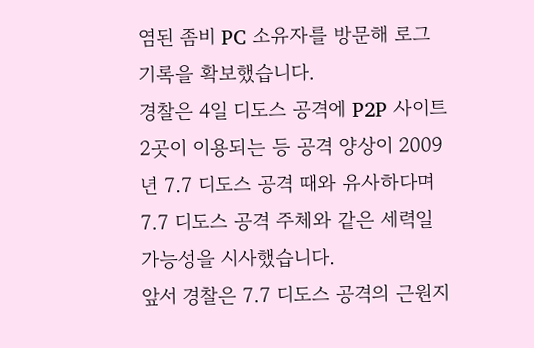염된 좀비 PC 소유자를 방문해 로그 기록을 확보했습니다.
경찰은 4일 디도스 공격에 P2P 사이트 2곳이 이용되는 등 공격 양상이 2009년 7.7 디도스 공격 때와 유사하다며 7.7 디도스 공격 주체와 같은 세력일 가능성을 시사했습니다.
앞서 경찰은 7.7 디도스 공격의 근원지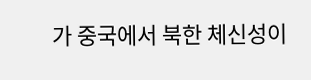가 중국에서 북한 체신성이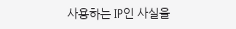사용하는 IP인 사실을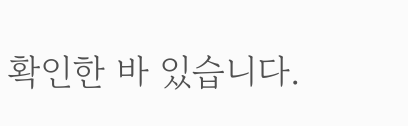확인한 바 있습니다.